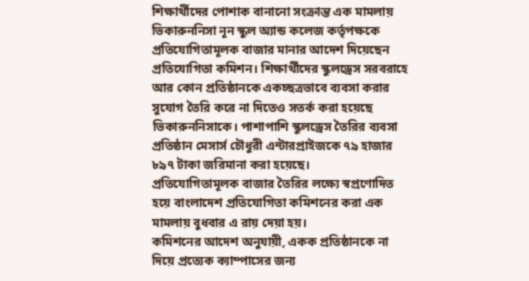শিক্ষার্থীদের পোশাক বানানো সংক্রান্ত এক মামলায় ভিকারুননিসা নূন স্কুল অ্যান্ড কলেজ কর্তৃপক্ষকে প্রতিযোগিতামূলক বাজার মানার আদেশ দিয়েছেন প্রতিযোগিতা কমিশন। শিক্ষার্থীদের স্কুলড্রেস সরবরাহে আর কোন প্রতিষ্ঠানকে একচ্ছত্রভাবে ব্যবসা করার সুযোগ তৈরি করে না দিতেও সতর্ক করা হয়েছে ভিকারুননিসাকে। পাশাপাশি স্কুলড্রেস তৈরির ব্যবসা প্রতিষ্ঠান মেসার্স চৌধুরী এন্টারপ্রাইজকে ৭৯ হাজার ৮৯৭ টাকা জরিমানা করা হয়েছে।
প্রতিযোগিতামূলক বাজার তৈরির লক্ষ্যে স্বপ্রণোদিত হয়ে বাংলাদেশ প্রতিযোগিতা কমিশনের করা এক মামলায় বুধবার এ রায় দেয়া হয়।
কমিশনের আদেশ অনুযায়ী, একক প্রতিষ্ঠানকে না দিয়ে প্রত্যেক ক্যাম্পাসের জন্য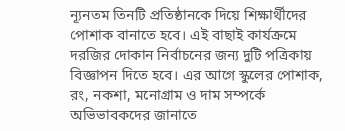ন্যূনতম তিনটি প্রতিষ্ঠানকে দিয়ে শিক্ষার্থীদের পোশাক বানাতে হবে। এই বাছাই কার্যক্রমে দরজির দোকান নির্বাচনের জন্য দুটি পত্রিকায় বিজ্ঞাপন দিতে হবে। এর আগে স্কুলের পোশাক, রং, নকশা, মনোগ্রাম ও দাম সম্পর্কে অভিভাবকদের জানাতে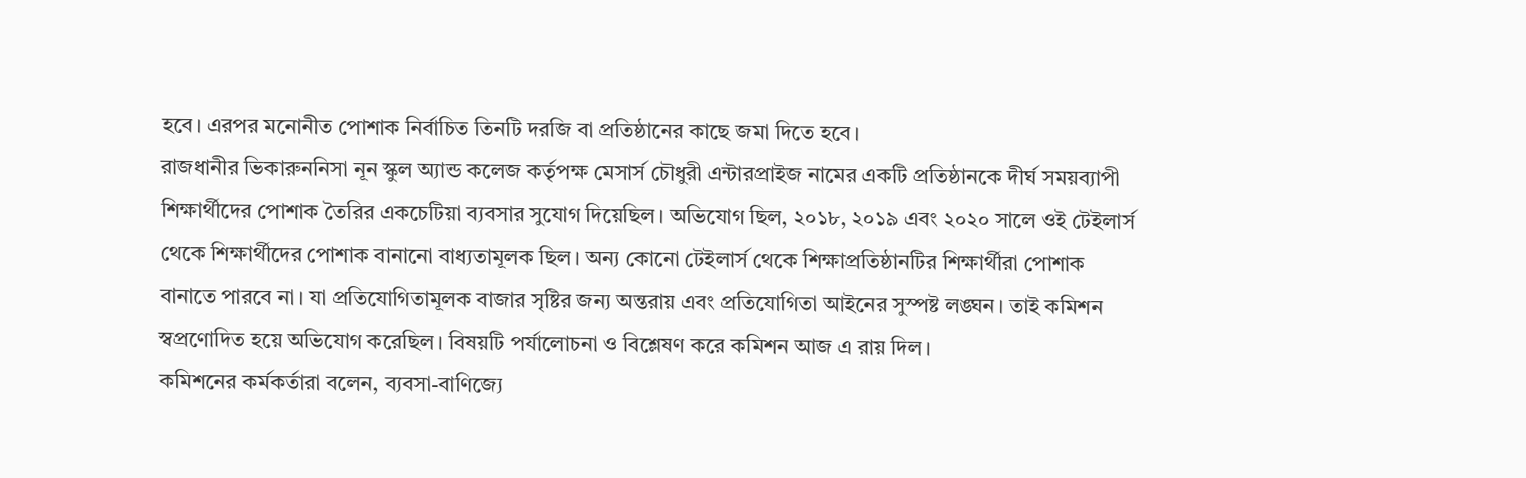হবে। এরপর মনোনীত পোশাক নির্বাচিত তিনটি দরজি বা প্রতিষ্ঠানের কাছে জমা দিতে হবে।
রাজধানীর ভিকারুননিসা নূন স্কুল অ্যান্ড কলেজ কর্তৃপক্ষ মেসার্স চৌধুরী এন্টারপ্রাইজ নামের একটি প্রতিষ্ঠানকে দীর্ঘ সময়ব্যাপী শিক্ষার্থীদের পোশাক তৈরির একচেটিয়া ব্যবসার সুযোগ দিয়েছিল। অভিযোগ ছিল, ২০১৮, ২০১৯ এবং ২০২০ সালে ওই টেইলার্স থেকে শিক্ষার্থীদের পোশাক বানানো বাধ্যতামূলক ছিল। অন্য কোনো টেইলার্স থেকে শিক্ষাপ্রতিষ্ঠানটির শিক্ষার্থীরা পোশাক বানাতে পারবে না। যা প্রতিযোগিতামূলক বাজার সৃষ্টির জন্য অন্তরায় এবং প্রতিযোগিতা আইনের সুস্পষ্ট লঙ্ঘন। তাই কমিশন স্বপ্রণোদিত হয়ে অভিযোগ করেছিল। বিষয়টি পর্যালোচনা ও বিশ্লেষণ করে কমিশন আজ এ রায় দিল।
কমিশনের কর্মকর্তারা বলেন, ব্যবসা-বাণিজ্যে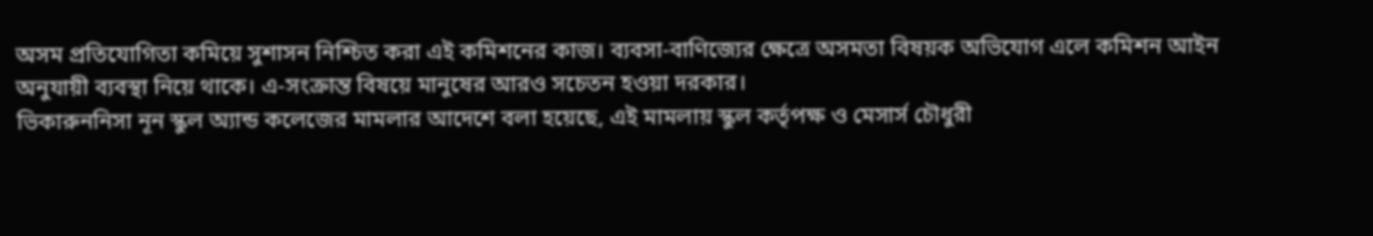অসম প্রতিযোগিতা কমিয়ে সুশাসন নিশ্চিত করা এই কমিশনের কাজ। ব্যবসা-বাণিজ্যের ক্ষেত্রে অসমতা বিষয়ক অভিযোগ এলে কমিশন আইন অনুযায়ী ব্যবস্থা নিয়ে থাকে। এ-সংক্রান্ত বিষয়ে মানুষের আরও সচেতন হওয়া দরকার।
ভিকারুননিসা নূন স্কুল অ্যান্ড কলেজের মামলার আদেশে বলা হয়েছে, এই মামলায় স্কুল কর্তৃপক্ষ ও মেসার্স চৌধুরী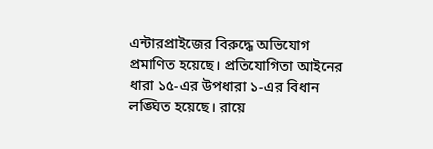এন্টারপ্রাইজের বিরুদ্ধে অভিযোগ প্রমাণিত হয়েছে। প্রতিযোগিতা আইনের ধারা ১৫-এর উপধারা ১-এর বিধান লঙ্ঘিত হয়েছে। রায়ে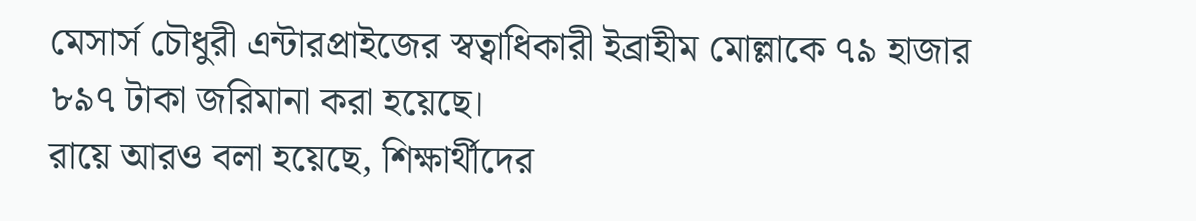মেসার্স চৌধুরী এন্টারপ্রাইজের স্বত্বাধিকারী ইব্রাহীম মোল্লাকে ৭৯ হাজার ৮৯৭ টাকা জরিমানা করা হয়েছে।
রায়ে আরও বলা হয়েছে, শিক্ষার্থীদের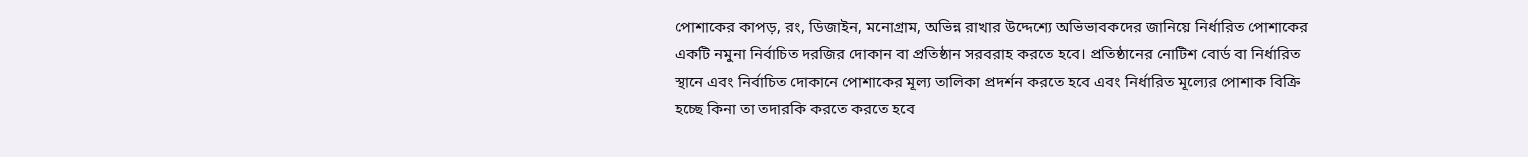পোশাকের কাপড়, রং, ডিজাইন, মনোগ্রাম, অভিন্ন রাখার উদ্দেশ্যে অভিভাবকদের জানিয়ে নির্ধারিত পোশাকের একটি নমুনা নির্বাচিত দরজির দোকান বা প্রতিষ্ঠান সরবরাহ করতে হবে। প্রতিষ্ঠানের নোটিশ বোর্ড বা নির্ধারিত স্থানে এবং নির্বাচিত দোকানে পোশাকের মূল্য তালিকা প্রদর্শন করতে হবে এবং নির্ধারিত মূল্যের পোশাক বিক্রি হচ্ছে কিনা তা তদারকি করতে করতে হবে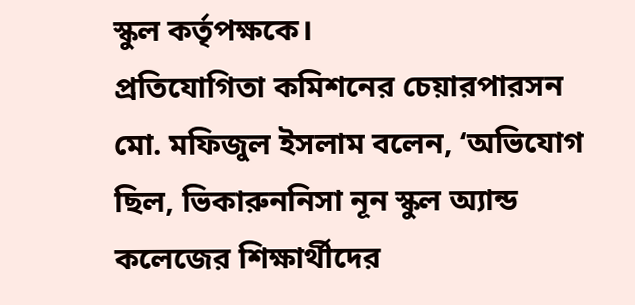স্কুল কর্তৃপক্ষকে।
প্রতিযোগিতা কমিশনের চেয়ারপারসন মো. মফিজুল ইসলাম বলেন, ‘অভিযোগ ছিল, ভিকারুননিসা নূন স্কুল অ্যান্ড কলেজের শিক্ষার্থীদের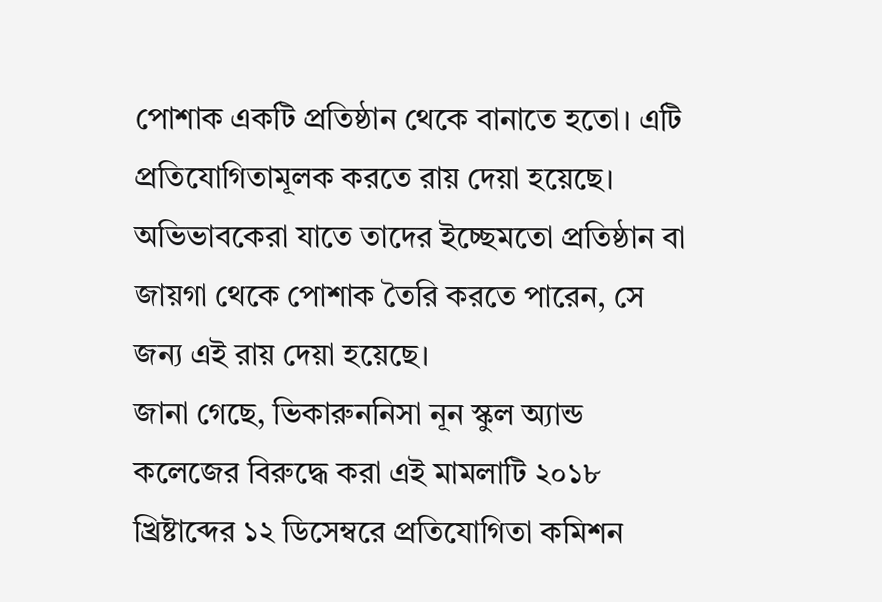পোশাক একটি প্রতিষ্ঠান থেকে বানাতে হতো। এটি প্রতিযোগিতামূলক করতে রায় দেয়া হয়েছে। অভিভাবকেরা যাতে তাদের ইচ্ছেমতো প্রতিষ্ঠান বা জায়গা থেকে পোশাক তৈরি করতে পারেন, সে জন্য এই রায় দেয়া হয়েছে।
জানা গেছে, ভিকারুননিসা নূন স্কুল অ্যান্ড কলেজের বিরুদ্ধে করা এই মামলাটি ২০১৮ খ্রিষ্টাব্দের ১২ ডিসেম্বরে প্রতিযোগিতা কমিশন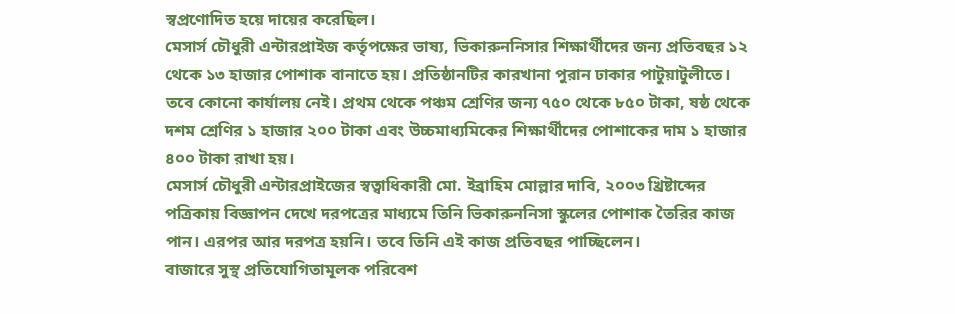স্বপ্রণোদিত হয়ে দায়ের করেছিল।
মেসার্স চৌধুরী এন্টারপ্রাইজ কর্তৃপক্ষের ভাষ্য, ভিকারুননিসার শিক্ষার্থীদের জন্য প্রতিবছর ১২ থেকে ১৩ হাজার পোশাক বানাতে হয়। প্রতিষ্ঠানটির কারখানা পুরান ঢাকার পাটুয়াটুলীতে। তবে কোনো কার্যালয় নেই। প্রথম থেকে পঞ্চম শ্রেণির জন্য ৭৫০ থেকে ৮৫০ টাকা, ষষ্ঠ থেকে দশম শ্রেণির ১ হাজার ২০০ টাকা এবং উচ্চমাধ্যমিকের শিক্ষার্থীদের পোশাকের দাম ১ হাজার ৪০০ টাকা রাখা হয়।
মেসার্স চৌধুরী এন্টারপ্রাইজের স্বত্বাধিকারী মো. ইব্রাহিম মোল্লার দাবি, ২০০৩ খ্রিষ্টাব্দের পত্রিকায় বিজ্ঞাপন দেখে দরপত্রের মাধ্যমে তিনি ভিকারুননিসা স্কুলের পোশাক তৈরির কাজ পান। এরপর আর দরপত্র হয়নি। তবে তিনি এই কাজ প্রতিবছর পাচ্ছিলেন।
বাজারে সুস্থ প্রতিযোগিতামূলক পরিবেশ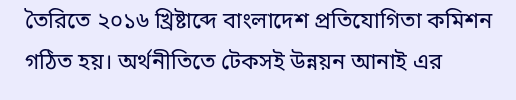তৈরিতে ২০১৬ খ্রিষ্টাব্দে বাংলাদেশ প্রতিযোগিতা কমিশন গঠিত হয়। অর্থনীতিতে টেকসই উন্নয়ন আনাই এর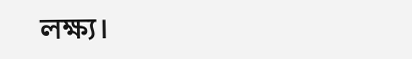লক্ষ্য।